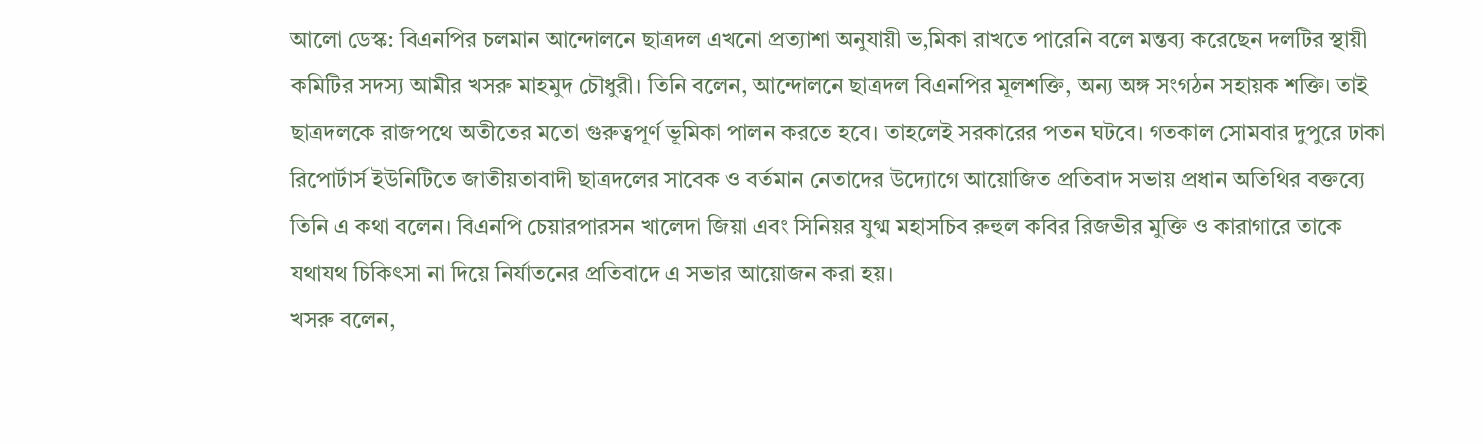আলো ডেস্ক: বিএনপির চলমান আন্দোলনে ছাত্রদল এখনো প্রত্যাশা অনুযায়ী ভ‚মিকা রাখতে পারেনি বলে মন্তব্য করেছেন দলটির স্থায়ী কমিটির সদস্য আমীর খসরু মাহমুদ চৌধুরী। তিনি বলেন, আন্দোলনে ছাত্রদল বিএনপির মূলশক্তি, অন্য অঙ্গ সংগঠন সহায়ক শক্তি। তাই ছাত্রদলকে রাজপথে অতীতের মতো গুরুত্বপূর্ণ ভূমিকা পালন করতে হবে। তাহলেই সরকারের পতন ঘটবে। গতকাল সোমবার দুপুরে ঢাকা রিপোর্টার্স ইউনিটিতে জাতীয়তাবাদী ছাত্রদলের সাবেক ও বর্তমান নেতাদের উদ্যোগে আয়োজিত প্রতিবাদ সভায় প্রধান অতিথির বক্তব্যে তিনি এ কথা বলেন। বিএনপি চেয়ারপারসন খালেদা জিয়া এবং সিনিয়র যুগ্ম মহাসচিব রুহুল কবির রিজভীর মুক্তি ও কারাগারে তাকে যথাযথ চিকিৎসা না দিয়ে নির্যাতনের প্রতিবাদে এ সভার আয়োজন করা হয়।
খসরু বলেন,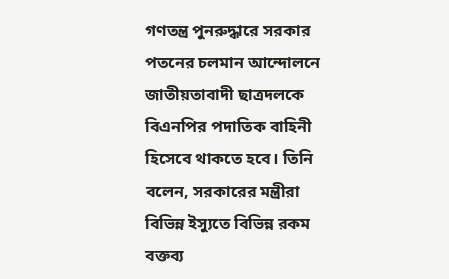গণতন্ত্র পুনরুদ্ধারে সরকার পতনের চলমান আন্দোলনে জাতীয়তাবাদী ছাত্রদলকে বিএনপির পদাতিক বাহিনী হিসেবে থাকতে হবে। তিনি বলেন, সরকারের মন্ত্রীরা বিভিন্ন ইস্যুতে বিভিন্ন রকম বক্তব্য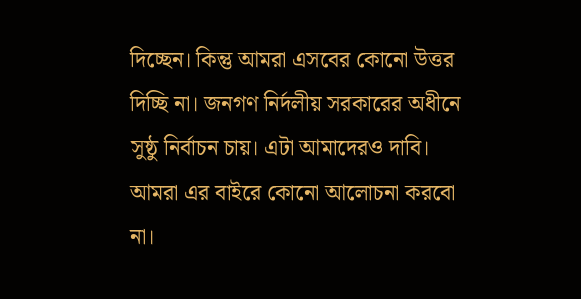দিচ্ছেন। কিন্তু আমরা এসবের কোনো উত্তর দিচ্ছি না। জনগণ নির্দলীয় সরকারের অধীনে সুষ্ঠু নির্বাচন চায়। এটা আমাদেরও দাবি। আমরা এর বাইরে কোনো আলোচনা করবো না।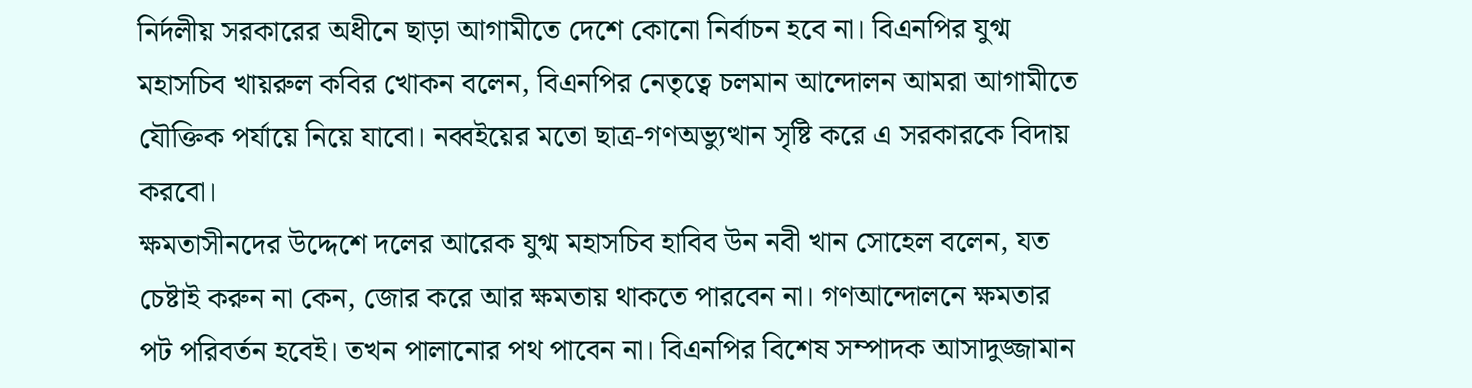নির্দলীয় সরকারের অধীনে ছাড়া আগামীতে দেশে কোনো নির্বাচন হবে না। বিএনপির যুগ্ম মহাসচিব খায়রুল কবির খোকন বলেন, বিএনপির নেতৃত্বে চলমান আন্দোলন আমরা আগামীতে যৌক্তিক পর্যায়ে নিয়ে যাবো। নব্বইয়ের মতো ছাত্র-গণঅভ্যুত্থান সৃষ্টি করে এ সরকারকে বিদায় করবো।
ক্ষমতাসীনদের উদ্দেশে দলের আরেক যুগ্ম মহাসচিব হাবিব উন নবী খান সোহেল বলেন, যত চেষ্টাই করুন না কেন, জোর করে আর ক্ষমতায় থাকতে পারবেন না। গণআন্দোলনে ক্ষমতার পট পরিবর্তন হবেই। তখন পালানোর পথ পাবেন না। বিএনপির বিশেষ সম্পাদক আসাদুজ্জামান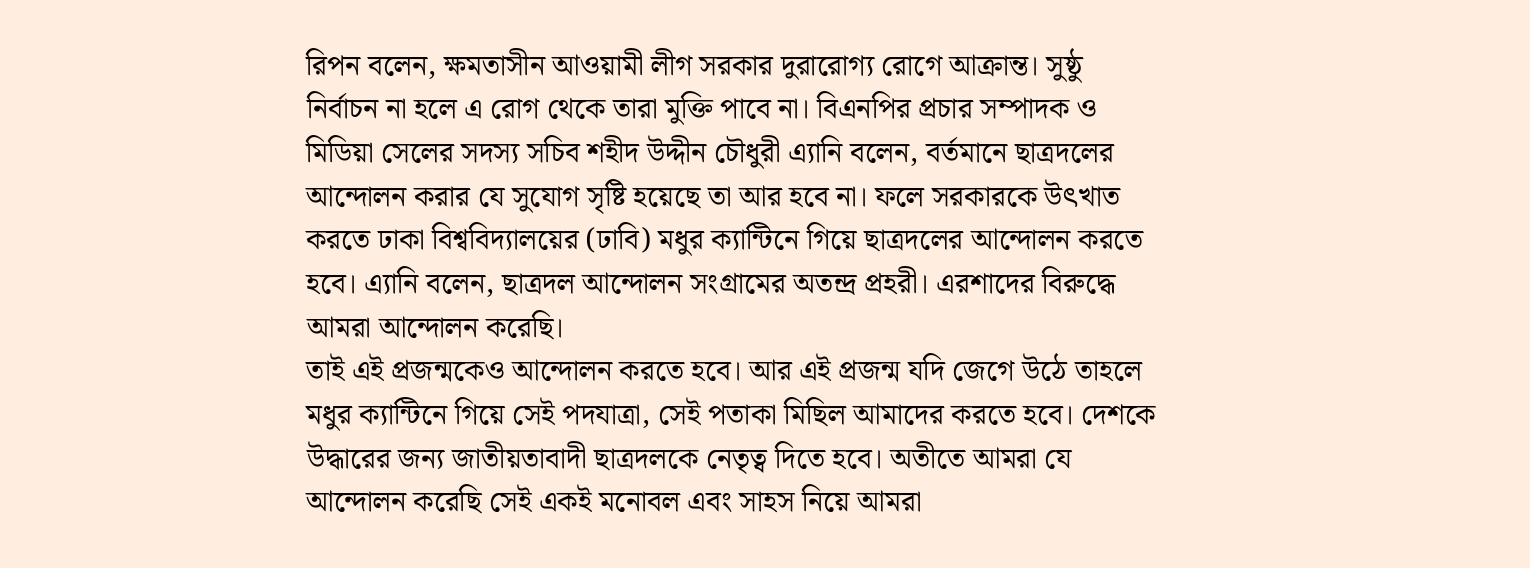রিপন বলেন, ক্ষমতাসীন আওয়ামী লীগ সরকার দুরারোগ্য রোগে আক্রান্ত। সুষ্ঠু নির্বাচন না হলে এ রোগ থেকে তারা মুক্তি পাবে না। বিএনপির প্রচার সম্পাদক ও মিডিয়া সেলের সদস্য সচিব শহীদ উদ্দীন চৌধুরী এ্যানি বলেন, বর্তমানে ছাত্রদলের আন্দোলন করার যে সুযোগ সৃষ্টি হয়েছে তা আর হবে না। ফলে সরকারকে উৎখাত করতে ঢাকা বিশ্ববিদ্যালয়ের (ঢাবি) মধুর ক্যান্টিনে গিয়ে ছাত্রদলের আন্দোলন করতে হবে। এ্যানি বলেন, ছাত্রদল আন্দোলন সংগ্রামের অতন্দ্র প্রহরী। এরশাদের বিরুদ্ধে আমরা আন্দোলন করেছি।
তাই এই প্রজন্মকেও আন্দোলন করতে হবে। আর এই প্রজন্ম যদি জেগে উঠে তাহলে মধুর ক্যান্টিনে গিয়ে সেই পদযাত্রা, সেই পতাকা মিছিল আমাদের করতে হবে। দেশকে উদ্ধারের জন্য জাতীয়তাবাদী ছাত্রদলকে নেতৃত্ব দিতে হবে। অতীতে আমরা যে আন্দোলন করেছি সেই একই মনোবল এবং সাহস নিয়ে আমরা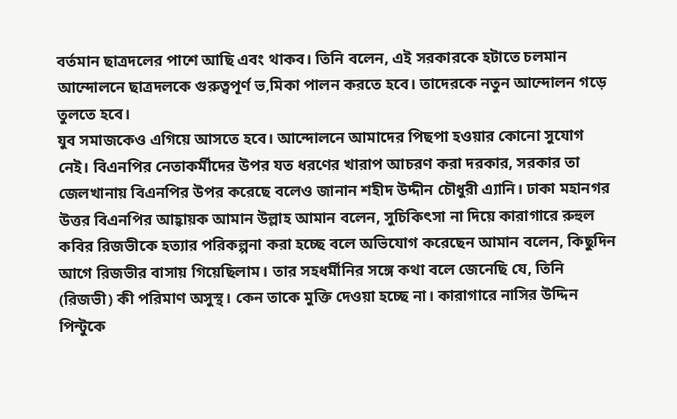বর্তমান ছাত্রদলের পাশে আছি এবং থাকব। তিনি বলেন, এই সরকারকে হটাতে চলমান আন্দোলনে ছাত্রদলকে গুরুত্বপূর্ণ ভ‚মিকা পালন করতে হবে। তাদেরকে নতুন আন্দোলন গড়ে তুলতে হবে।
যুব সমাজকেও এগিয়ে আসতে হবে। আন্দোলনে আমাদের পিছপা হওয়ার কোনো সুযোগ নেই। বিএনপির নেতাকর্মীদের উপর যত ধরণের খারাপ আচরণ করা দরকার, সরকার তা জেলখানায় বিএনপির উপর করেছে বলেও জানান শহীদ উদ্দীন চৌধুরী এ্যানি। ঢাকা মহানগর উত্তর বিএনপির আহ্বায়ক আমান উল্লাহ আমান বলেন, সুচিকিৎসা না দিয়ে কারাগারে রুহুল কবির রিজভীকে হত্যার পরিকল্পনা করা হচ্ছে বলে অভিযোগ করেছেন আমান বলেন, কিছুদিন আগে রিজভীর বাসায় গিয়েছিলাম। তার সহধর্মীনির সঙ্গে কথা বলে জেনেছি যে, তিনি (রিজভী) কী পরিমাণ অসুস্থ। কেন তাকে মুক্তি দেওয়া হচ্ছে না। কারাগারে নাসির উদ্দিন পিন্টুকে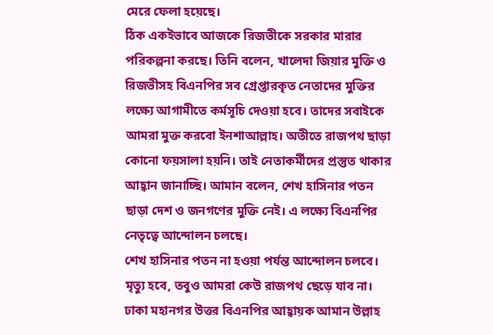মেরে ফেলা হয়েছে।
ঠিক একইভাবে আজকে রিজভীকে সরকার মারার পরিকল্পনা করছে। তিনি বলেন, খালেদা জিয়ার মুক্তি ও রিজভীসহ বিএনপির সব গ্রেপ্তারকৃত নেতাদের মুক্তির লক্ষ্যে আগামীতে কর্মসূচি দেওয়া হবে। তাদের সবাইকে আমরা মুক্ত করবো ইনশাআল্লাহ। অতীতে রাজপথ ছাড়া কোনো ফয়সালা হয়নি। তাই নেতাকর্মীদের প্রস্তুত থাকার আহ্বান জানাচ্ছি। আমান বলেন, শেখ হাসিনার পতন ছাড়া দেশ ও জনগণের মুক্তি নেই। এ লক্ষ্যে বিএনপির নেতৃত্বে আন্দোলন চলছে।
শেখ হাসিনার পতন না হওয়া পর্যন্ত আন্দোলন চলবে। মৃত্যু হবে, তবুও আমরা কেউ রাজপথ ছেড়ে যাব না। ঢাকা মহানগর উত্তর বিএনপির আহ্বায়ক আমান উল্লাহ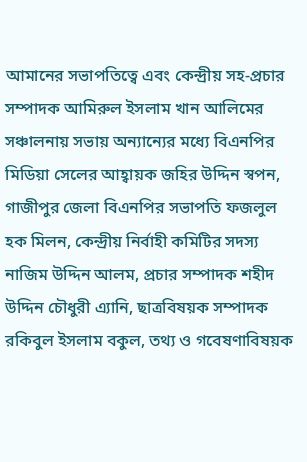আমানের সভাপতিত্বে এবং কেন্দ্রীয় সহ-প্রচার সম্পাদক আমিরুল ইসলাম খান আলিমের সঞ্চালনায় সভায় অন্যান্যের মধ্যে বিএনপির মিডিয়া সেলের আহ্বায়ক জহির উদ্দিন স্বপন, গাজীপুর জেলা বিএনপির সভাপতি ফজলুল হক মিলন, কেন্দ্রীয় নির্বাহী কমিটির সদস্য নাজিম উদ্দিন আলম, প্রচার সম্পাদক শহীদ উদ্দিন চৌধুরী এ্যানি, ছাত্রবিষয়ক সম্পাদক রকিবুল ইসলাম বকুল, তথ্য ও গবেষণাবিষয়ক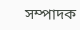সম্পাদক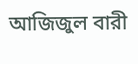আজিজুল বারী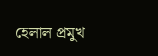হেলাল প্রমুখ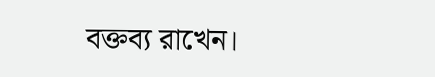বক্তব্য রাখেন।